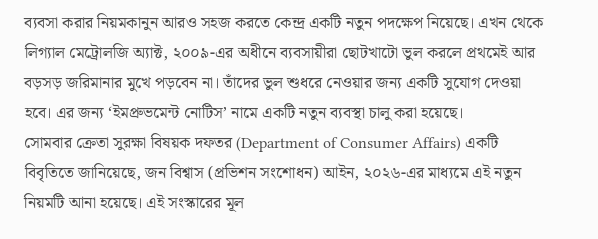ব্যবসা করার নিয়মকানুন আরও সহজ করতে কেন্দ্র একটি নতুন পদক্ষেপ নিয়েছে। এখন থেকে লিগ্যাল মেট্রোলজি অ্যাক্ট, ২০০৯-এর অধীনে ব্যবসায়ীরা ছোটখাটো ভুল করলে প্রথমেই আর বড়সড় জরিমানার মুখে পড়বেন না। তাঁদের ভুল শুধরে নেওয়ার জন্য একটি সুযোগ দেওয়া হবে। এর জন্য ‘ইমপ্রুভমেন্ট নোটিস’ নামে একটি নতুন ব্যবস্থা চালু করা হয়েছে।
সোমবার ক্রেতা সুরক্ষা বিষয়ক দফতর (Department of Consumer Affairs) একটি বিবৃতিতে জানিয়েছে, জন বিশ্বাস (প্রভিশন সংশোধন) আইন, ২০২৬-এর মাধ্যমে এই নতুন নিয়মটি আনা হয়েছে। এই সংস্কারের মূল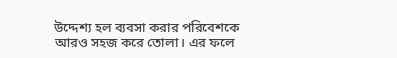উদ্দেশ্য হল ব্যবসা করার পরিবেশকে আরও সহজ করে তোলা। এর ফলে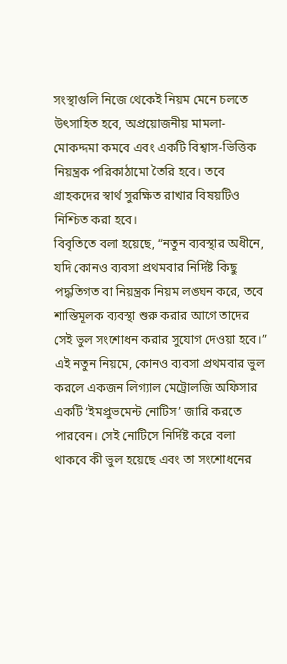সংস্থাগুলি নিজে থেকেই নিয়ম মেনে চলতে উৎসাহিত হবে, অপ্রয়োজনীয় মামলা-মোকদ্দমা কমবে এবং একটি বিশ্বাস-ভিত্তিক নিয়ন্ত্রক পরিকাঠামো তৈরি হবে। তবে গ্রাহকদের স্বার্থ সুরক্ষিত রাখার বিষয়টিও নিশ্চিত করা হবে।
বিবৃতিতে বলা হয়েছে, “নতুন ব্যবস্থার অধীনে, যদি কোনও ব্যবসা প্রথমবার নির্দিষ্ট কিছু পদ্ধতিগত বা নিয়ন্ত্রক নিয়ম লঙ্ঘন করে, তবে শাস্তিমূলক ব্যবস্থা শুরু করার আগে তাদের সেই ভুল সংশোধন করার সুযোগ দেওয়া হবে।”
এই নতুন নিয়মে, কোনও ব্যবসা প্রথমবার ভুল করলে একজন লিগ্যাল মেট্রোলজি অফিসার একটি ‘ইমপ্রুভমেন্ট নোটিস’ জারি করতে পারবেন। সেই নোটিসে নির্দিষ্ট করে বলা থাকবে কী ভুল হয়েছে এবং তা সংশোধনের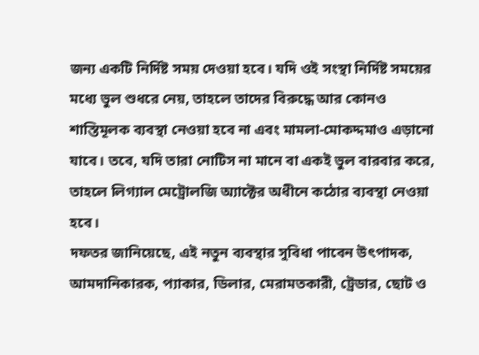জন্য একটি নির্দিষ্ট সময় দেওয়া হবে। যদি ওই সংস্থা নির্দিষ্ট সময়ের মধ্যে ভুল শুধরে নেয়, তাহলে তাদের বিরুদ্ধে আর কোনও শাস্তিমূলক ব্যবস্থা নেওয়া হবে না এবং মামলা-মোকদ্দমাও এড়ানো যাবে। তবে, যদি তারা নোটিস না মানে বা একই ভুল বারবার করে, তাহলে লিগ্যাল মেট্রোলজি অ্যাক্টের অধীনে কঠোর ব্যবস্থা নেওয়া হবে।
দফতর জানিয়েছে, এই নতুন ব্যবস্থার সুবিধা পাবেন উৎপাদক, আমদানিকারক, প্যাকার, ডিলার, মেরামতকারী, ট্রেডার, ছোট ও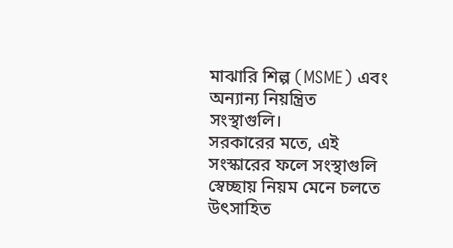মাঝারি শিল্প (MSME) এবং অন্যান্য নিয়ন্ত্রিত সংস্থাগুলি।
সরকারের মতে, এই সংস্কারের ফলে সংস্থাগুলি স্বেচ্ছায় নিয়ম মেনে চলতে উৎসাহিত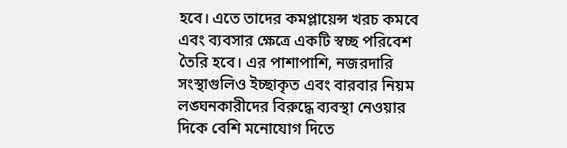হবে। এতে তাদের কমপ্লায়েন্স খরচ কমবে এবং ব্যবসার ক্ষেত্রে একটি স্বচ্ছ পরিবেশ তৈরি হবে। এর পাশাপাশি, নজরদারি সংস্থাগুলিও ইচ্ছাকৃত এবং বারবার নিয়ম লঙ্ঘনকারীদের বিরুদ্ধে ব্যবস্থা নেওয়ার দিকে বেশি মনোযোগ দিতে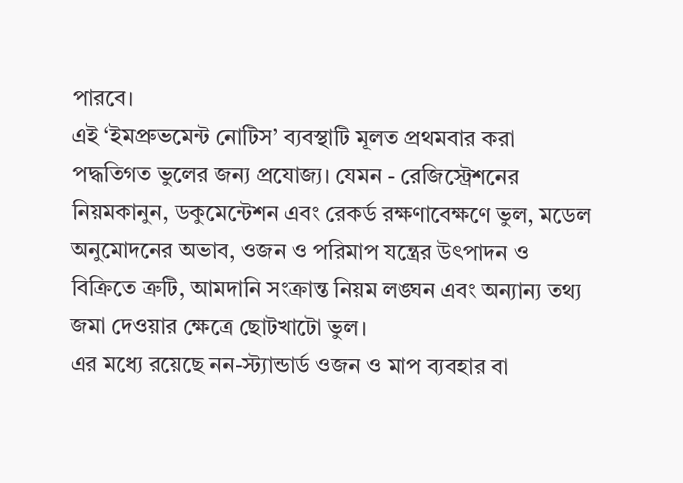পারবে।
এই ‘ইমপ্রুভমেন্ট নোটিস’ ব্যবস্থাটি মূলত প্রথমবার করা পদ্ধতিগত ভুলের জন্য প্রযোজ্য। যেমন - রেজিস্ট্রেশনের নিয়মকানুন, ডকুমেন্টেশন এবং রেকর্ড রক্ষণাবেক্ষণে ভুল, মডেল অনুমোদনের অভাব, ওজন ও পরিমাপ যন্ত্রের উৎপাদন ও বিক্রিতে ত্রুটি, আমদানি সংক্রান্ত নিয়ম লঙ্ঘন এবং অন্যান্য তথ্য জমা দেওয়ার ক্ষেত্রে ছোটখাটো ভুল।
এর মধ্যে রয়েছে নন-স্ট্যান্ডার্ড ওজন ও মাপ ব্যবহার বা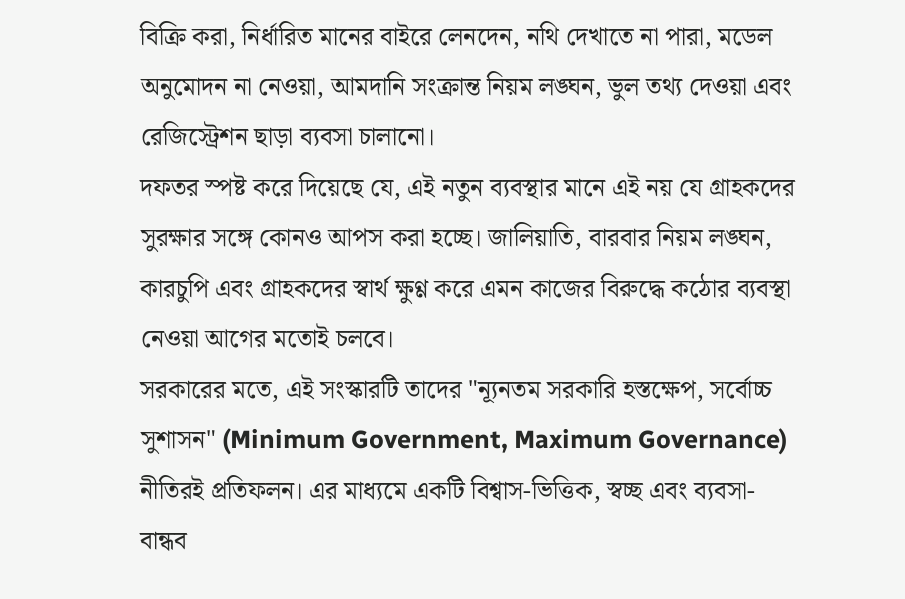বিক্রি করা, নির্ধারিত মানের বাইরে লেনদেন, নথি দেখাতে না পারা, মডেল অনুমোদন না নেওয়া, আমদানি সংক্রান্ত নিয়ম লঙ্ঘন, ভুল তথ্য দেওয়া এবং রেজিস্ট্রেশন ছাড়া ব্যবসা চালানো।
দফতর স্পষ্ট করে দিয়েছে যে, এই নতুন ব্যবস্থার মানে এই নয় যে গ্রাহকদের সুরক্ষার সঙ্গে কোনও আপস করা হচ্ছে। জালিয়াতি, বারবার নিয়ম লঙ্ঘন, কারচুপি এবং গ্রাহকদের স্বার্থ ক্ষুণ্ণ করে এমন কাজের বিরুদ্ধে কঠোর ব্যবস্থা নেওয়া আগের মতোই চলবে।
সরকারের মতে, এই সংস্কারটি তাদের "ন্যূনতম সরকারি হস্তক্ষেপ, সর্বোচ্চ সুশাসন" (Minimum Government, Maximum Governance) নীতিরই প্রতিফলন। এর মাধ্যমে একটি বিশ্বাস-ভিত্তিক, স্বচ্ছ এবং ব্যবসা-বান্ধব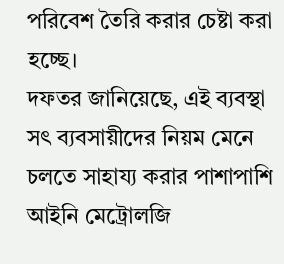পরিবেশ তৈরি করার চেষ্টা করা হচ্ছে।
দফতর জানিয়েছে, এই ব্যবস্থা সৎ ব্যবসায়ীদের নিয়ম মেনে চলতে সাহায্য করার পাশাপাশি আইনি মেট্রোলজি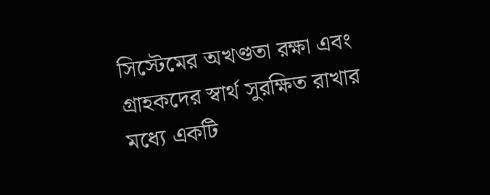সিস্টেমের অখণ্ডতা রক্ষা এবং গ্রাহকদের স্বার্থ সুরক্ষিত রাখার মধ্যে একটি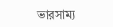ভারসাম্য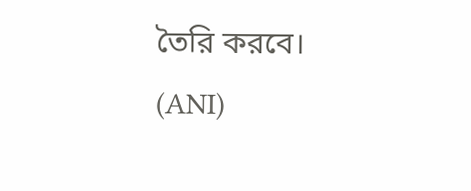তৈরি করবে। (ANI)